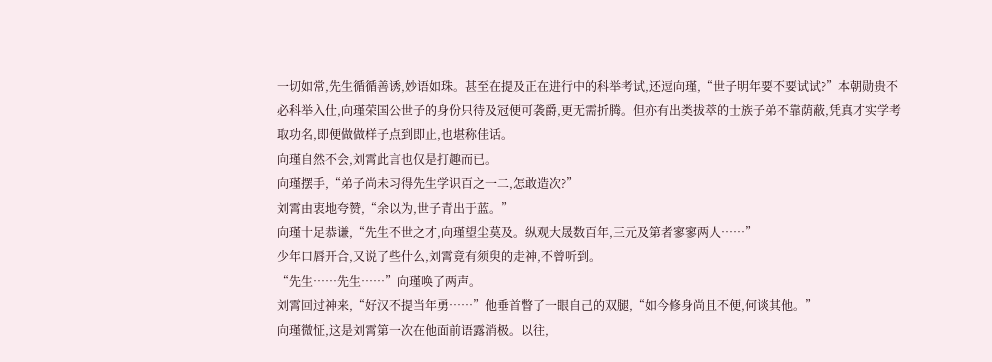一切如常,先生循循善诱,妙语如珠。甚至在提及正在进行中的科举考试,还逗向瑾,“世子明年要不要试试?”本朝勋贵不必科举入仕,向瑾荣国公世子的身份只待及冠便可袭爵,更无需折腾。但亦有出类拔萃的士族子弟不靠荫蔽,凭真才实学考取功名,即便做做样子点到即止,也堪称佳话。
向瑾自然不会,刘霄此言也仅是打趣而已。
向瑾摆手,“弟子尚未习得先生学识百之一二,怎敢造次?”
刘霄由衷地夸赞,“余以为,世子青出于蓝。”
向瑾十足恭谦,“先生不世之才,向瑾望尘莫及。纵观大晟数百年,三元及第者寥寥两人……”
少年口唇开合,又说了些什么,刘霄竟有须臾的走神,不曾听到。
“先生……先生……”向瑾唤了两声。
刘霄回过神来,“好汉不提当年勇……”他垂首瞥了一眼自己的双腿,“如今修身尚且不便,何谈其他。”
向瑾微怔,这是刘霄第一次在他面前语露消极。以往,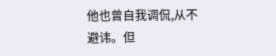他也曾自我调侃,从不避讳。但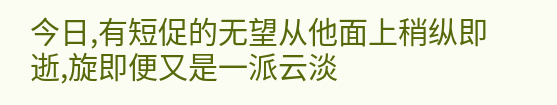今日,有短促的无望从他面上稍纵即逝,旋即便又是一派云淡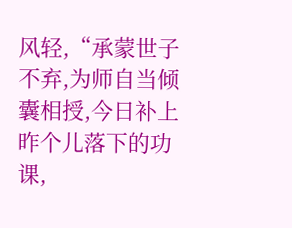风轻,“承蒙世子不弃,为师自当倾囊相授,今日补上昨个儿落下的功课,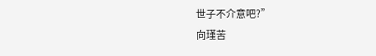世子不介意吧?”
向瑾苦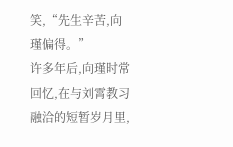笑,“先生辛苦,向瑾偏得。”
许多年后,向瑾时常回忆,在与刘霄教习融洽的短暂岁月里,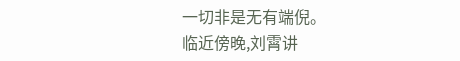一切非是无有端倪。
临近傍晚,刘霄讲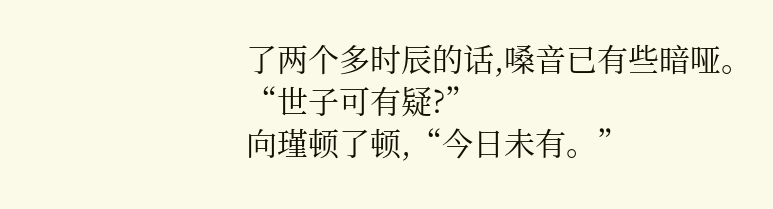了两个多时辰的话,嗓音已有些暗哑。
“世子可有疑?”
向瑾顿了顿,“今日未有。”